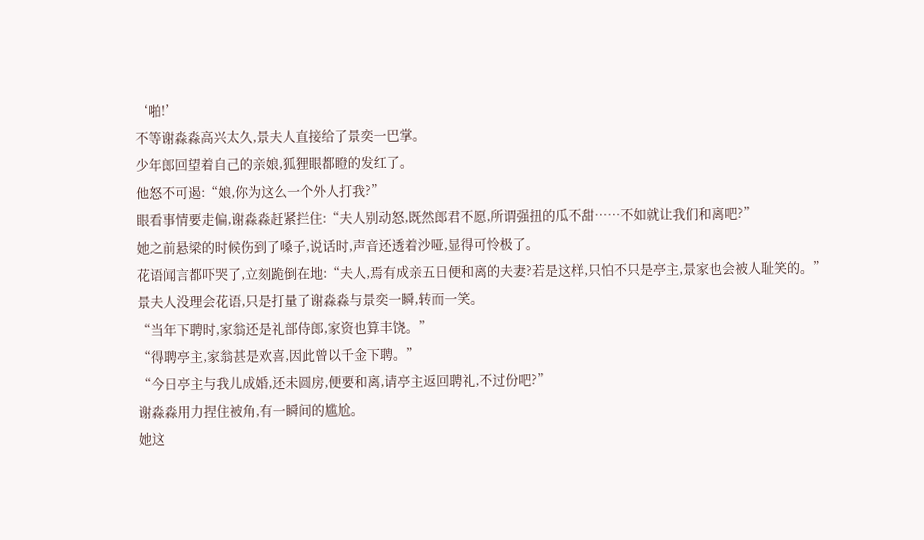‘啪!’
不等谢淼淼高兴太久,景夫人直接给了景奕一巴掌。
少年郎回望着自己的亲娘,狐狸眼都瞪的发红了。
他怒不可遏:“娘,你为这么一个外人打我?”
眼看事情要走偏,谢淼淼赶紧拦住:“夫人别动怒,既然郎君不愿,所谓强扭的瓜不甜……不如就让我们和离吧?”
她之前悬梁的时候伤到了嗓子,说话时,声音还透着沙哑,显得可怜极了。
花语闻言都吓哭了,立刻跪倒在地:“夫人,焉有成亲五日便和离的夫妻?若是这样,只怕不只是亭主,景家也会被人耻笑的。”
景夫人没理会花语,只是打量了谢淼淼与景奕一瞬,转而一笑。
“当年下聘时,家翁还是礼部侍郎,家资也算丰饶。”
“得聘亭主,家翁甚是欢喜,因此曾以千金下聘。”
“今日亭主与我儿成婚,还未圆房,便要和离,请亭主返回聘礼,不过份吧?”
谢淼淼用力捏住被角,有一瞬间的尴尬。
她这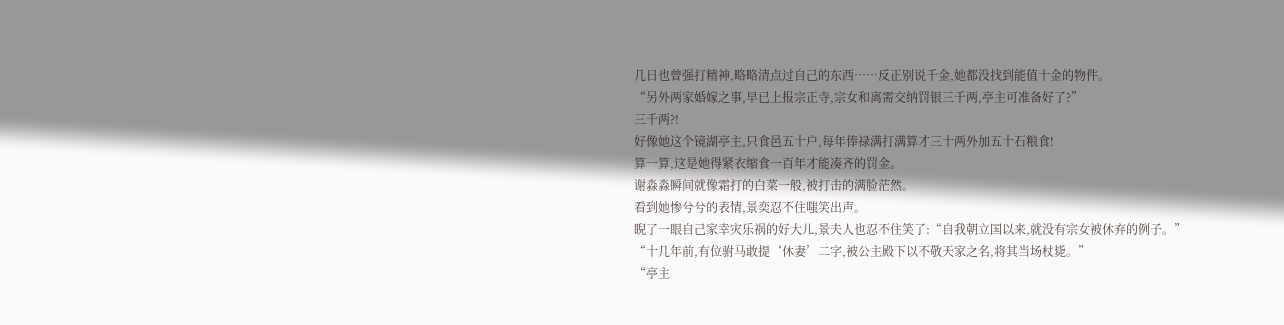几日也曾强打精神,略略清点过自己的东西……反正别说千金,她都没找到能值十金的物件。
“另外两家婚嫁之事,早已上报宗正寺,宗女和离需交纳罚银三千两,亭主可准备好了?”
三千两?!
好像她这个镜湖亭主,只食邑五十户,每年俸禄满打满算才三十两外加五十石粮食!
算一算,这是她得紧衣缩食一百年才能凑齐的罚金。
谢淼淼瞬间就像霜打的白菜一般,被打击的满脸茫然。
看到她惨兮兮的表情,景奕忍不住嗤笑出声。
睨了一眼自己家幸灾乐祸的好大儿,景夫人也忍不住笑了:“自我朝立国以来,就没有宗女被休弃的例子。”
“十几年前,有位驸马敢提‘休妻’二字,被公主殿下以不敬天家之名,将其当场杖毙。”
“亭主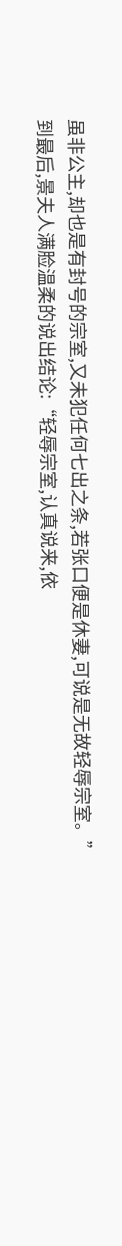虽非公主,却也是有封号的宗室,又未犯任何七出之条,若张口便是休妻,可说是无故轻辱宗室。”
到最后,景夫人满脸温柔的说出结论:“轻辱宗室,认真说来,依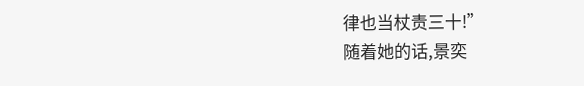律也当杖责三十!”
随着她的话,景奕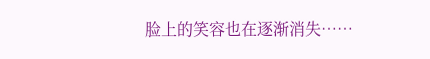脸上的笑容也在逐渐消失……